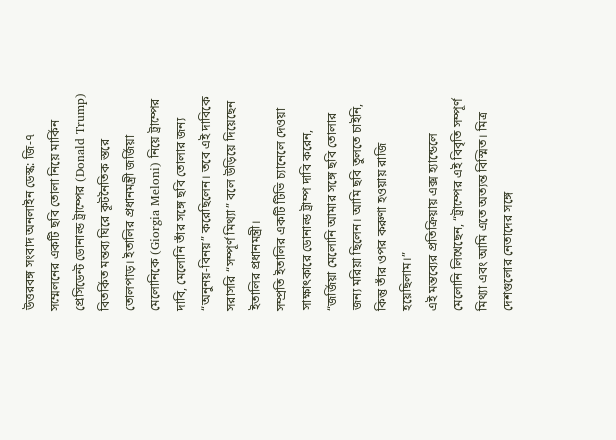উত্তরবঙ্গ সংবাদ অনলাইন ডেস্ক: জি-৭ সম্মেলনের একটি ছবি তোলা নিয়ে মার্কিন প্রেসিডেন্ট ডোনাল্ড ট্রাম্পের (Donald Trump) বিতর্কিত মন্তব্য ঘিরে কূটনৈতিক স্তরে তোলপাড়। ইতালির প্রধানমন্ত্রী জর্জিয়া মেলোনিকে (Giorgia Meloni) নিয়ে ট্রাম্পের দাবি, মেলোনি তাঁর সঙ্গে ছবি তোলার জন্য “অনুনয়-বিনয়” করেছিলেন। তবে এই দাবিকে সরাসরি “সম্পূর্ণ মিথ্যা” বলে উড়িয়ে দিয়েছেন ইতালির প্রধানমন্ত্রী।
সম্প্রতি ইতালির একটি টিভি চ্যানেলে দেওয়া সাক্ষাৎকারে ডোনাল্ড ট্রাম্প দাবি করেন, “জর্জিয়া মেলোনি আমার সঙ্গে ছবি তোলার জন্য মরিয়া ছিলেন। আমি ছবি তুলতে চাইনি, কিন্তু তাঁর ওপর করুণা হওয়ায় রাজি হয়েছিলাম।”
এই মন্তব্যের প্রতিক্রিয়ায় এক্স হ্যান্ডেলে মেলোনি লিখেছেন, “ট্রাম্পের এই বিবৃতি সম্পূর্ণ মিথ্যা এবং আমি এতে অত্যন্ত বিস্মিত। মিত্র দেশগুলোর নেতাদের সঙ্গে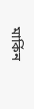মার্কিন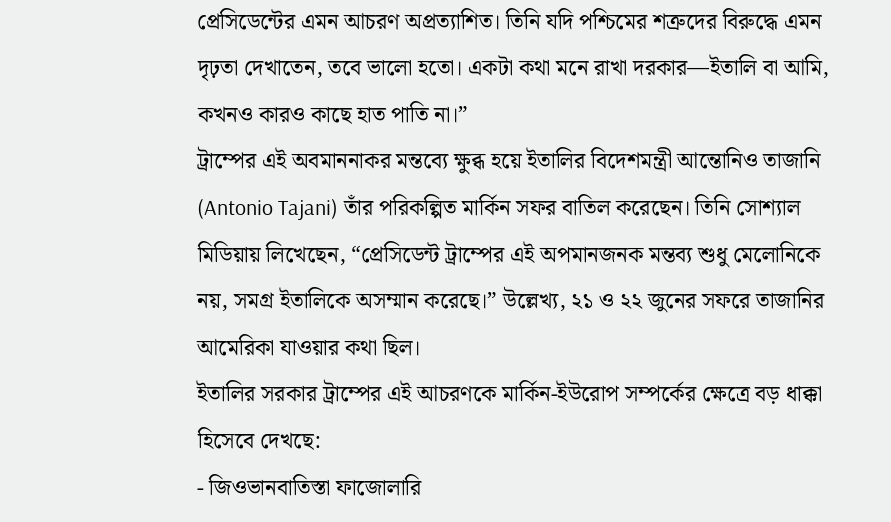প্রেসিডেন্টের এমন আচরণ অপ্রত্যাশিত। তিনি যদি পশ্চিমের শত্রুদের বিরুদ্ধে এমন দৃঢ়তা দেখাতেন, তবে ভালো হতো। একটা কথা মনে রাখা দরকার—ইতালি বা আমি, কখনও কারও কাছে হাত পাতি না।”
ট্রাম্পের এই অবমাননাকর মন্তব্যে ক্ষুব্ধ হয়ে ইতালির বিদেশমন্ত্রী আন্তোনিও তাজানি (Antonio Tajani) তাঁর পরিকল্পিত মার্কিন সফর বাতিল করেছেন। তিনি সোশ্যাল মিডিয়ায় লিখেছেন, “প্রেসিডেন্ট ট্রাম্পের এই অপমানজনক মন্তব্য শুধু মেলোনিকে নয়, সমগ্র ইতালিকে অসম্মান করেছে।” উল্লেখ্য, ২১ ও ২২ জুনের সফরে তাজানির আমেরিকা যাওয়ার কথা ছিল।
ইতালির সরকার ট্রাম্পের এই আচরণকে মার্কিন-ইউরোপ সম্পর্কের ক্ষেত্রে বড় ধাক্কা হিসেবে দেখছে:
- জিওভানবাতিস্তা ফাজোলারি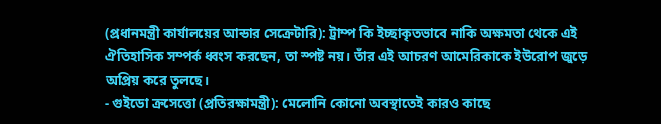(প্রধানমন্ত্রী কার্যালয়ের আন্ডার সেক্রেটারি): ট্রাম্প কি ইচ্ছাকৃতভাবে নাকি অক্ষমতা থেকে এই ঐতিহাসিক সম্পর্ক ধ্বংস করছেন, তা স্পষ্ট নয়। তাঁর এই আচরণ আমেরিকাকে ইউরোপ জুড়ে অপ্রিয় করে তুলছে।
- গুইডো ক্রসেত্তো (প্রতিরক্ষামন্ত্রী): মেলোনি কোনো অবস্থাতেই কারও কাছে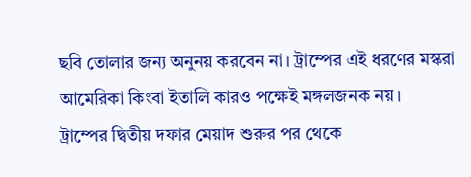ছবি তোলার জন্য অনুনয় করবেন না। ট্রাম্পের এই ধরণের মস্করা আমেরিকা কিংবা ইতালি কারও পক্ষেই মঙ্গলজনক নয়।
ট্রাম্পের দ্বিতীয় দফার মেয়াদ শুরুর পর থেকে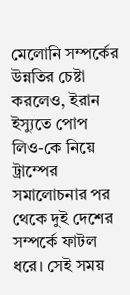মেলোনি সম্পর্কের উন্নতির চেষ্টা করলেও, ইরান ইস্যুতে পোপ লিও-কে নিয়ে ট্রাম্পের সমালোচনার পর থেকে দুই দেশের সম্পর্কে ফাটল ধরে। সেই সময়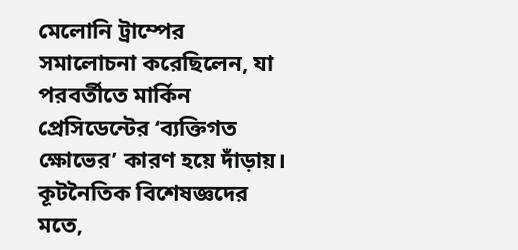মেলোনি ট্রাম্পের সমালোচনা করেছিলেন, যা পরবর্তীতে মার্কিন প্রেসিডেন্টের ‘ব্যক্তিগত ক্ষোভের’ কারণ হয়ে দাঁড়ায়। কূটনৈতিক বিশেষজ্ঞদের মতে,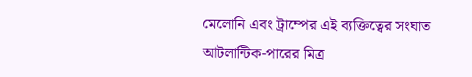মেলোনি এবং ট্রাম্পের এই ব্যক্তিত্বের সংঘাত আটলান্টিক-পারের মিত্র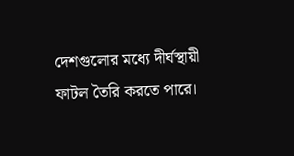দেশগুলোর মধ্যে দীর্ঘস্থায়ী ফাটল তৈরি করতে পারে।